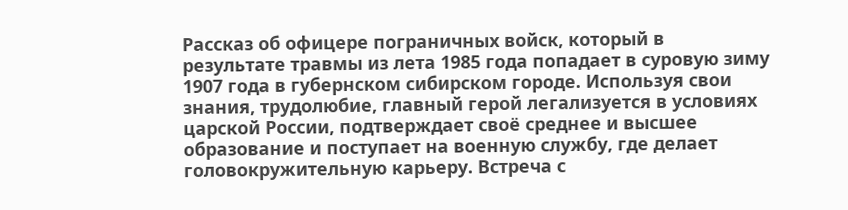Рассказ об офицере пограничных войск, который в результате травмы из лета 1985 года попадает в суровую зиму 1907 года в губернском сибирском городе. Используя свои знания, трудолюбие, главный герой легализуется в условиях царской России, подтверждает своё среднее и высшее образование и поступает на военную службу, где делает головокружительную карьеру. Встреча с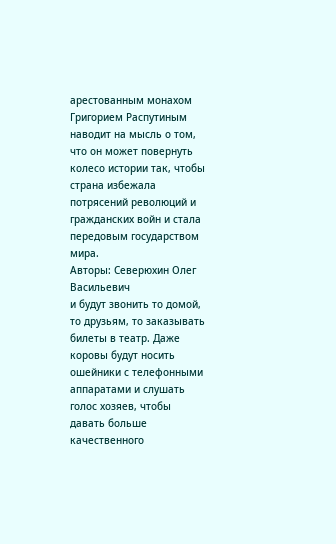арестованным монахом Григорием Распутиным наводит на мысль о том, что он может повернуть колесо истории так, чтобы страна избежала потрясений революций и гражданских войн и стала передовым государством мира.
Авторы: Северюхин Олег Васильевич
и будут звонить то домой, то друзьям, то заказывать билеты в театр. Даже коровы будут носить ошейники с телефонными аппаратами и слушать голос хозяев, чтобы давать больше качественного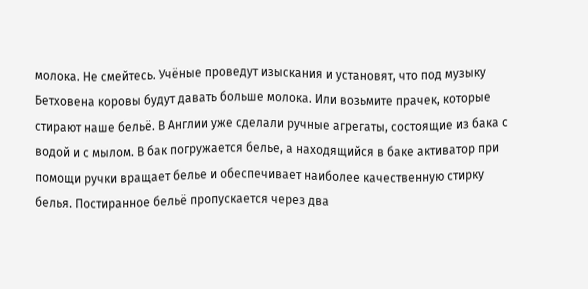молока. Не смейтесь. Учёные проведут изыскания и установят, что под музыку Бетховена коровы будут давать больше молока. Или возьмите прачек, которые стирают наше бельё. В Англии уже сделали ручные агрегаты, состоящие из бака с водой и с мылом. В бак погружается белье, а находящийся в баке активатор при помощи ручки вращает белье и обеспечивает наиболее качественную стирку белья. Постиранное бельё пропускается через два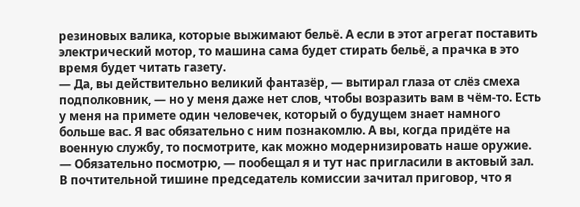резиновых валика, которые выжимают бельё. А если в этот агрегат поставить электрический мотор, то машина сама будет стирать бельё, а прачка в это время будет читать газету.
— Да, вы действительно великий фантазёр, — вытирал глаза от слёз смеха подполковник, — но у меня даже нет слов, чтобы возразить вам в чём-то. Есть у меня на примете один человечек, который о будущем знает намного больше вас. Я вас обязательно с ним познакомлю. А вы, когда придёте на военную службу, то посмотрите, как можно модернизировать наше оружие.
— Обязательно посмотрю, — пообещал я и тут нас пригласили в актовый зал.
В почтительной тишине председатель комиссии зачитал приговор, что я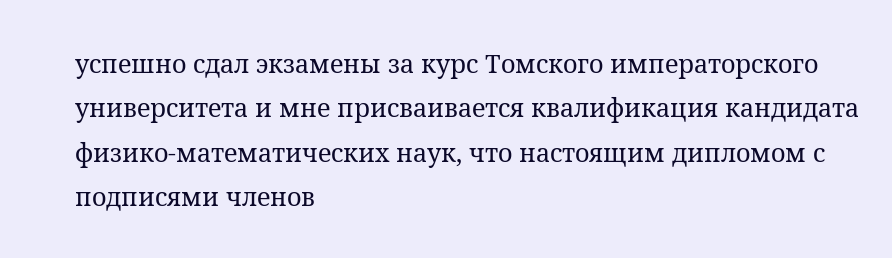успешно сдал экзамены за курс Томского императорского университета и мне присваивается квалификация кандидата физико-математических наук, что настоящим дипломом с подписями членов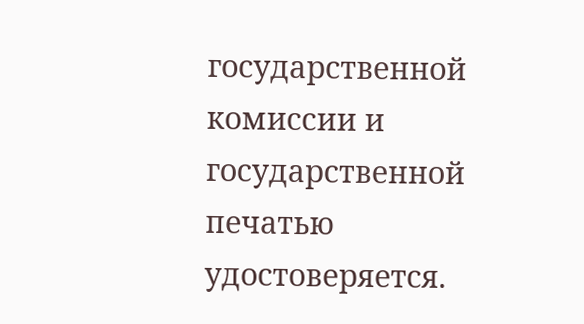государственной комиссии и государственной печатью удостоверяется.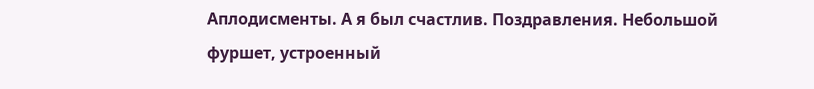Аплодисменты. А я был счастлив. Поздравления. Небольшой фуршет, устроенный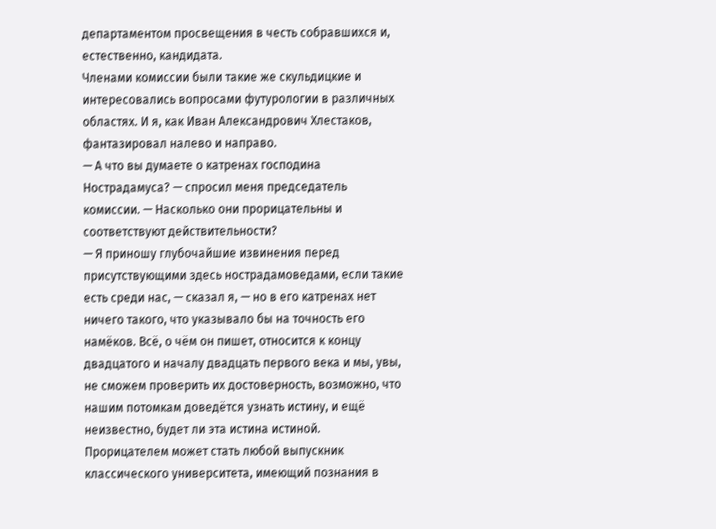департаментом просвещения в честь собравшихся и, естественно, кандидата.
Членами комиссии были такие же скульдицкие и интересовались вопросами футурологии в различных областях. И я, как Иван Александрович Хлестаков, фантазировал налево и направо.
— А что вы думаете о катренах господина Нострадамуса? — спросил меня председатель комиссии. — Насколько они прорицательны и соответствуют действительности?
— Я приношу глубочайшие извинения перед присутствующими здесь нострадамоведами, если такие есть среди нас, — сказал я, — но в его катренах нет ничего такого, что указывало бы на точность его намёков. Всё, о чём он пишет, относится к концу двадцатого и началу двадцать первого века и мы, увы, не сможем проверить их достоверность, возможно, что нашим потомкам доведётся узнать истину, и ещё неизвестно, будет ли эта истина истиной. Прорицателем может стать любой выпускник классического университета, имеющий познания в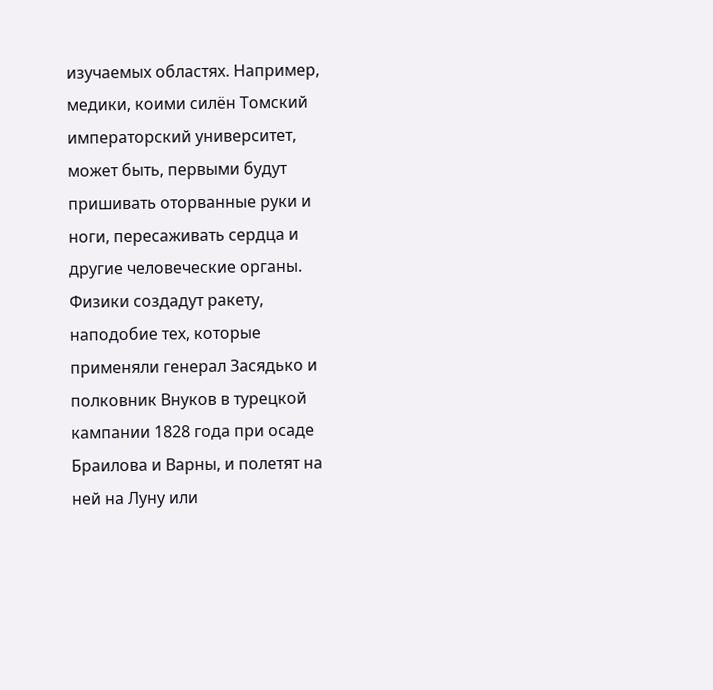изучаемых областях. Например, медики, коими силён Томский императорский университет, может быть, первыми будут пришивать оторванные руки и ноги, пересаживать сердца и другие человеческие органы. Физики создадут ракету, наподобие тех, которые применяли генерал Засядько и полковник Внуков в турецкой кампании 1828 года при осаде Браилова и Варны, и полетят на ней на Луну или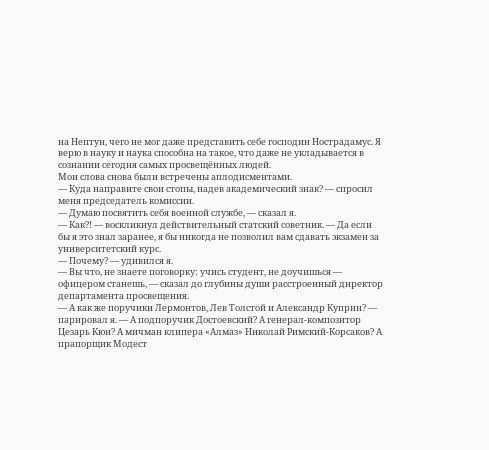на Нептун, чего не мог даже представить себе господин Нострадамус. Я верю в науку и наука способна на такое, что даже не укладывается в сознании сегодня самых просвещённых людей.
Мои слова снова были встречены аплодисментами.
— Куда направите свои стопы, надев академический знак? — спросил меня председатель комиссии.
— Думаю посвятить себя военной службе, — сказал я.
— Как?! — воскликнул действительный статский советник. — Да если бы я это знал заранее, я бы никогда не позволил вам сдавать экзамен за университетский курс.
— Почему? — удивился я.
— Вы что, не знаете поговорку: учись студент, не доучишься — офицером станешь, — сказал до глубины души расстроенный директор департамента просвещения.
— А как же поручики Лермонтов, Лев Толстой и Александр Куприн? — парировал я. — А подпоручик Достоевский? А генерал-композитор Цезарь Кюи? А мичман клипера «Алмаз» Николай Римский-Корсаков? А прапорщик Модест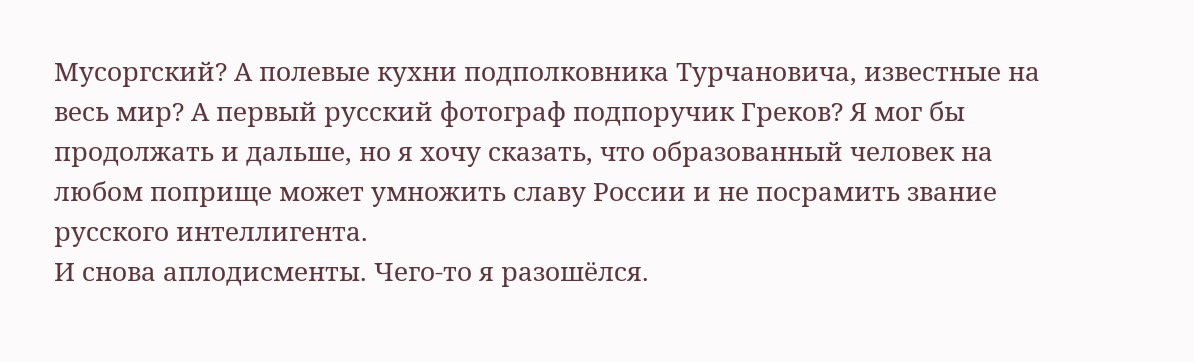Мусоргский? А полевые кухни подполковника Турчановича, известные на весь мир? А первый русский фотограф подпоручик Греков? Я мог бы продолжать и дальше, но я хочу сказать, что образованный человек на любом поприще может умножить славу России и не посрамить звание русского интеллигента.
И снова аплодисменты. Чего-то я разошёлся.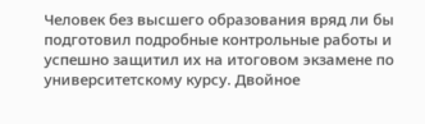Человек без высшего образования вряд ли бы подготовил подробные контрольные работы и успешно защитил их на итоговом экзамене по университетскому курсу. Двойное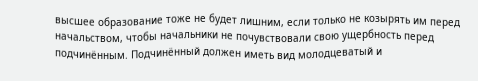высшее образование тоже не будет лишним, если только не козырять им перед начальством, чтобы начальники не почувствовали свою ущербность перед подчинённым. Подчинённый должен иметь вид молодцеватый и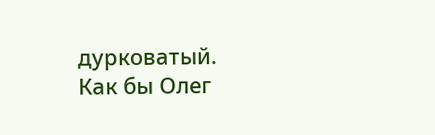дурковатый. Как бы Олег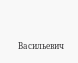Васильевич